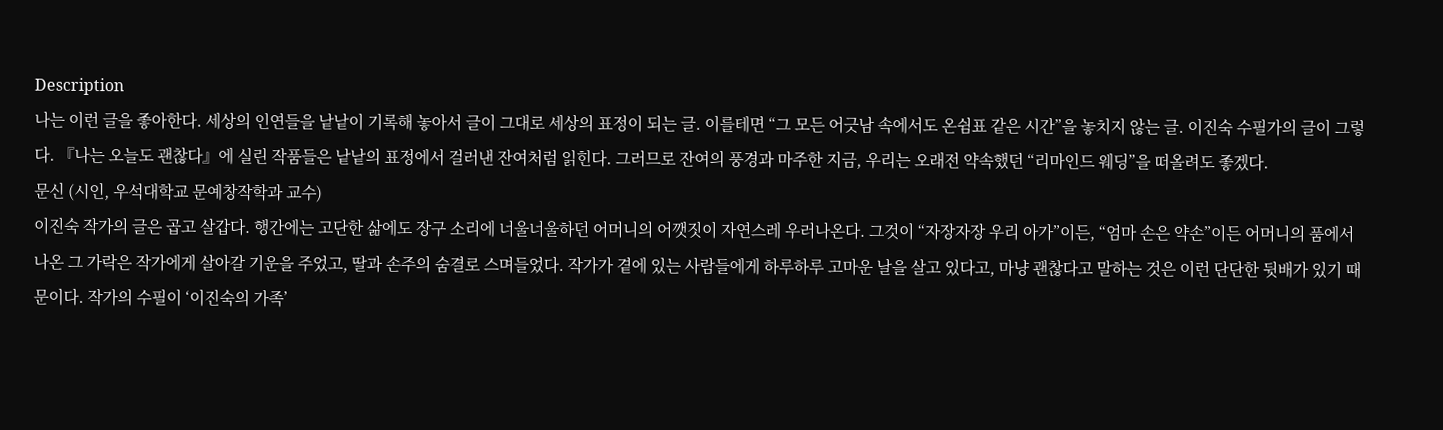Description
나는 이런 글을 좋아한다. 세상의 인연들을 낱낱이 기록해 놓아서 글이 그대로 세상의 표정이 되는 글. 이를테면 “그 모든 어긋남 속에서도 온쉼표 같은 시간”을 놓치지 않는 글. 이진숙 수필가의 글이 그렇다. 『나는 오늘도 괜찮다』에 실린 작품들은 낱낱의 표정에서 걸러낸 잔여처럼 읽힌다. 그러므로 잔여의 풍경과 마주한 지금, 우리는 오래전 약속했던 “리마인드 웨딩”을 떠올려도 좋겠다.
문신 (시인, 우석대학교 문예창작학과 교수)
이진숙 작가의 글은 곱고 살갑다. 행간에는 고단한 삶에도 장구 소리에 너울너울하던 어머니의 어깻짓이 자연스레 우러나온다. 그것이 “자장자장 우리 아가”이든, “엄마 손은 약손”이든 어머니의 품에서 나온 그 가락은 작가에게 살아갈 기운을 주었고, 딸과 손주의 숨결로 스며들었다. 작가가 곁에 있는 사람들에게 하루하루 고마운 날을 살고 있다고, 마냥 괜찮다고 말하는 것은 이런 단단한 뒷배가 있기 때문이다. 작가의 수필이 ‘이진숙의 가족’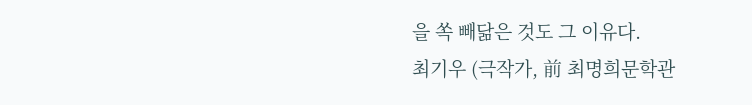을 쏙 빼닮은 것도 그 이유다.
최기우 (극작가, 前 최명희문학관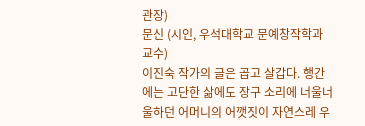관장)
문신 (시인, 우석대학교 문예창작학과 교수)
이진숙 작가의 글은 곱고 살갑다. 행간에는 고단한 삶에도 장구 소리에 너울너울하던 어머니의 어깻짓이 자연스레 우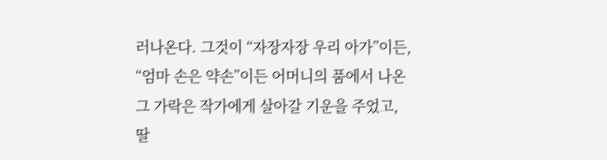러나온다. 그것이 “자장자장 우리 아가”이든, “엄마 손은 약손”이든 어머니의 품에서 나온 그 가락은 작가에게 살아갈 기운을 주었고, 딸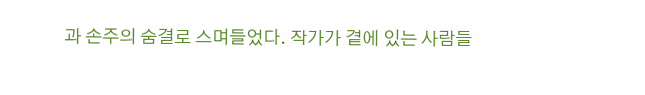과 손주의 숨결로 스며들었다. 작가가 곁에 있는 사람들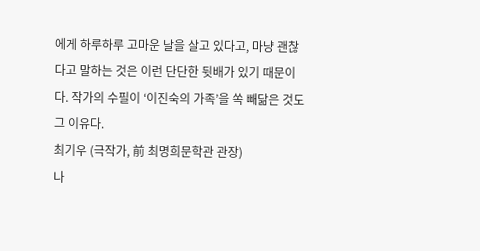에게 하루하루 고마운 날을 살고 있다고, 마냥 괜찮다고 말하는 것은 이런 단단한 뒷배가 있기 때문이다. 작가의 수필이 ‘이진숙의 가족’을 쏙 빼닮은 것도 그 이유다.
최기우 (극작가, 前 최명희문학관 관장)
나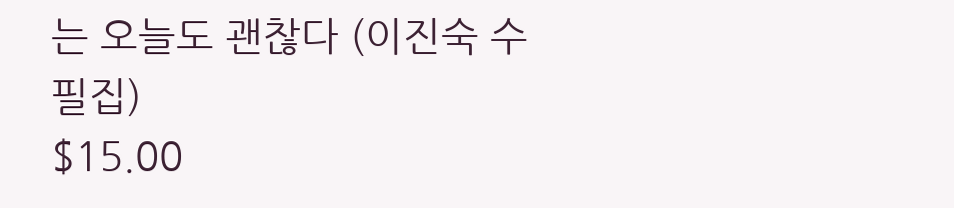는 오늘도 괜찮다 (이진숙 수필집)
$15.00